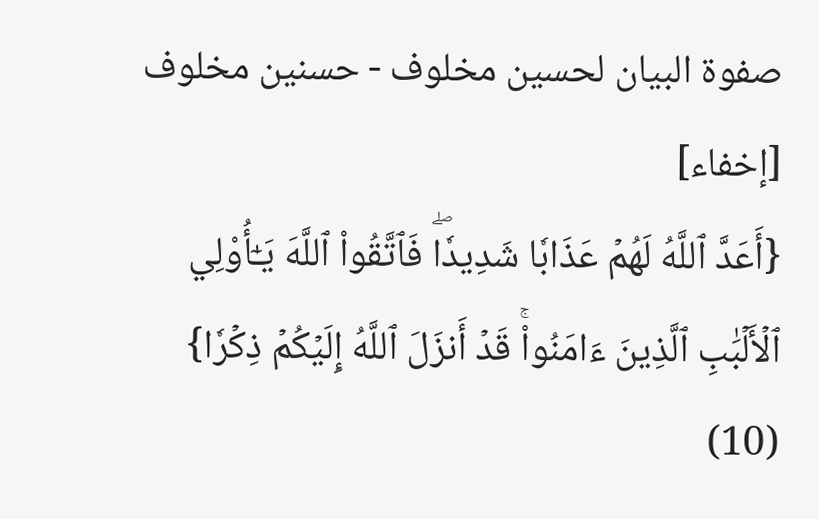صفوة البيان لحسين مخلوف - حسنين مخلوف [إخفاء]
{أَعَدَّ ٱللَّهُ لَهُمۡ عَذَابٗا شَدِيدٗاۖ فَٱتَّقُواْ ٱللَّهَ يَـٰٓأُوْلِي ٱلۡأَلۡبَٰبِ ٱلَّذِينَ ءَامَنُواْۚ قَدۡ أَنزَلَ ٱللَّهُ إِلَيۡكُمۡ ذِكۡرٗا} (10)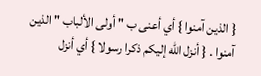{ الذين آمنوا } أي أعنى ب " أولى الألباب " الذين آمنوا . { أنزل الله إليكم ذكرا رسولا } أي أنزل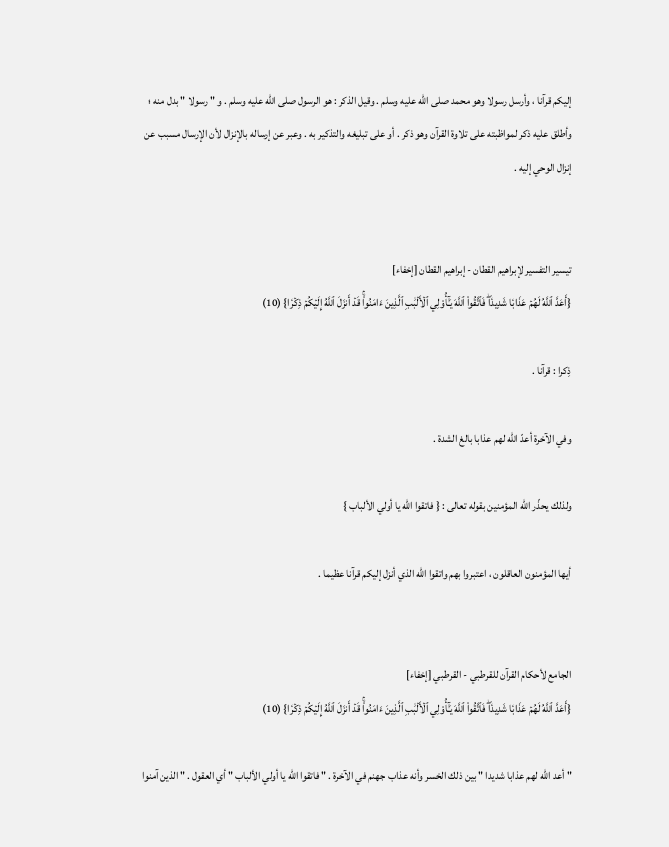إليكم قرآنا ، وأرسل رسولا وهو محمد صلى الله عليه وسلم . وقيل الذكر : هو الرسول صلى الله عليه وسلم . و " رسولا " بدل منه ؛ وأطلق عليه ذكر لمواظبته على تلاوة القرآن وهو ذكر . أو على تبليغه والتذكير به . وعبر عن إرساله بالإنزال لأن الإرسال مسبب عن إنزال الوحي إليه .


تيسير التفسير لإبراهيم القطان - إبراهيم القطان [إخفاء]
{أَعَدَّ ٱللَّهُ لَهُمۡ عَذَابٗا شَدِيدٗاۖ فَٱتَّقُواْ ٱللَّهَ يَـٰٓأُوْلِي ٱلۡأَلۡبَٰبِ ٱلَّذِينَ ءَامَنُواْۚ قَدۡ أَنزَلَ ٱللَّهُ إِلَيۡكُمۡ ذِكۡرٗا} (10)

ذِكرا : قرآنا .

وفي الآخرة أعدّ الله لهم عذابا بالغ الشدة .

ولذلك يحذّر الله المؤمنين بقوله تعالى : { فاتقوا الله يا أولي الألباب }

أيها المؤمنون العاقلون ، اعتبروا بهم واتقوا الله الذي أنزل إليكم قرآنا عظيما .


الجامع لأحكام القرآن للقرطبي - القرطبي [إخفاء]
{أَعَدَّ ٱللَّهُ لَهُمۡ عَذَابٗا شَدِيدٗاۖ فَٱتَّقُواْ ٱللَّهَ يَـٰٓأُوْلِي ٱلۡأَلۡبَٰبِ ٱلَّذِينَ ءَامَنُواْۚ قَدۡ أَنزَلَ ٱللَّهُ إِلَيۡكُمۡ ذِكۡرٗا} (10)

" أعد الله لهم عذابا شديدا " بين ذلك الخسر وأنه عذاب جهنم في الآخرة . " فاتقوا الله يا أولي الألباب " أي العقول . " الذين آمنوا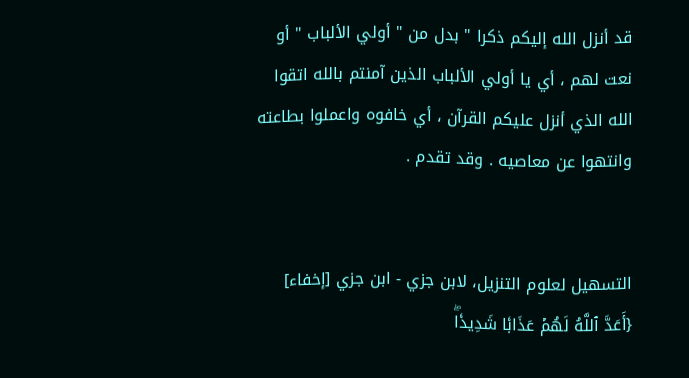قد أنزل الله إليكم ذكرا " بدل من " أولي الألباب " أو نعت لهم ، أي يا أولي الألباب الذين آمنتم بالله اتقوا الله الذي أنزل عليكم القرآن ، أي خافوه واعملوا بطاعته وانتهوا عن معاصيه . وقد تقدم .


التسهيل لعلوم التنزيل، لابن جزي - ابن جزي [إخفاء]
{أَعَدَّ ٱللَّهُ لَهُمۡ عَذَابٗا شَدِيدٗاۖ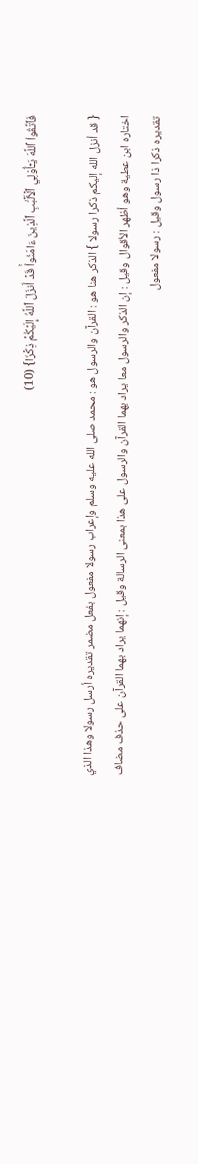فَٱتَّقُواْ ٱللَّهَ يَـٰٓأُوْلِي ٱلۡأَلۡبَٰبِ ٱلَّذِينَ ءَامَنُواْۚ قَدۡ أَنزَلَ ٱللَّهُ إِلَيۡكُمۡ ذِكۡرٗا} (10)

{ قد أنزل الله إليكم ذكرا رسولا } الذكر هنا هو : القرآن والرسول هو : محمد صلى الله عليه وسلم وإعراب رسولا مفعول بفعل مضمر تقديره أرسل رسولا وهذا الذي اختاره ابن عطية وهو أظهر الأقوال وقيل : إن الذكر والرسول معا يراد بهما القرآن والرسول على هذا بمعنى الرسالة وقيل : إنهما يراد بهما القرآن على حذف مضاف تقديره ذكرا ذا رسول وقيل : رسولا مفعول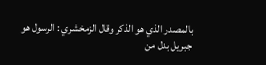بالمصدر الذي هو الذكر وقال الزمخشري : الرسول هو جبريل بدل من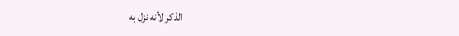الذكر لأنه نزل به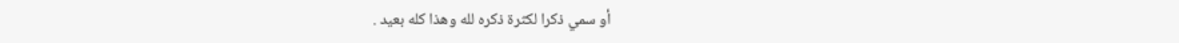أو سمي ذكرا لكثرة ذكره لله وهذا كله بعيد .